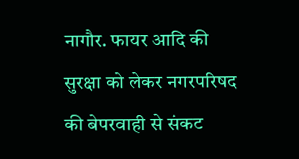नागौर. फायर आदि की सुरक्षा को लेकर नगरपरिषद की बेपरवाही से संकट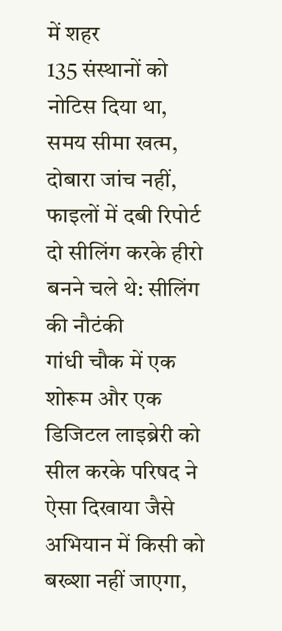में शहर
135 संस्थानों को नोटिस दिया था, समय सीमा खत्म, दोबारा जांच नहीं, फाइलों में दबी रिपोर्ट
दो सीलिंग करके हीरो बनने चले थे: सीलिंग की नौटंकी
गांधी चौक में एक शोरूम और एक डिजिटल लाइब्रेरी को सील करके परिषद ने ऐसा दिखाया जैसे अभियान में किसी को बख्शा नहीं जाएगा,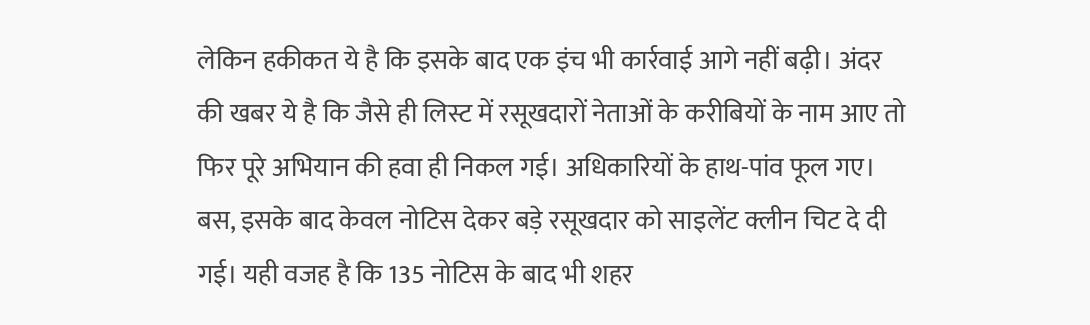लेकिन हकीकत ये है कि इसके बाद एक इंच भी कार्रवाई आगे नहीं बढ़ी। अंदर की खबर ये है कि जैसे ही लिस्ट में रसूखदारों नेताओं के करीबियों के नाम आए तो फिर पूरे अभियान की हवा ही निकल गई। अधिकारियों के हाथ-पांव फूल गए। बस, इसके बाद केवल नोटिस देकर बड़े रसूखदार को साइलेंट क्लीन चिट दे दी गई। यही वजह है कि 135 नोटिस के बाद भी शहर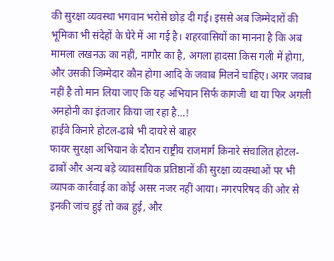की सुरक्षा व्यवस्था भगवान भरोसे छोड़ दी गई। इससे अब जिम्मेदारों की भूमिका भी संदेहों के घेरे में आ गई है। शहरवासियों का मानना है कि अब मामला लखनऊ का नहीं, नागौर का है, अगला हादसा किस गली में होगा, और उसकी जिम्मेदार कौन होगा आदि के जवाब मिलने चाहिए। अगर जवाब नहीं है तो मान लिया जाए कि यह अभियान सिर्फ कागजी था या फिर अगली अनहोनी का इंतजार किया जा रहा है…!
हाईवे किनारे होटल-ढाबे भी दायरे से बाहर
फायर सुरक्षा अभियान के दौरान राष्ट्रीय राजमार्ग किनारे संचालित होटल-ढाबों और अन्य बड़े व्यावसायिक प्रतिष्ठानों की सुरक्षा व्यवस्थाओं पर भी व्यापक कार्रवाई का कोई असर नजर नहीं आया। नगरपरिषद की ओर से इनकी जांच हुई तो कब हुई, और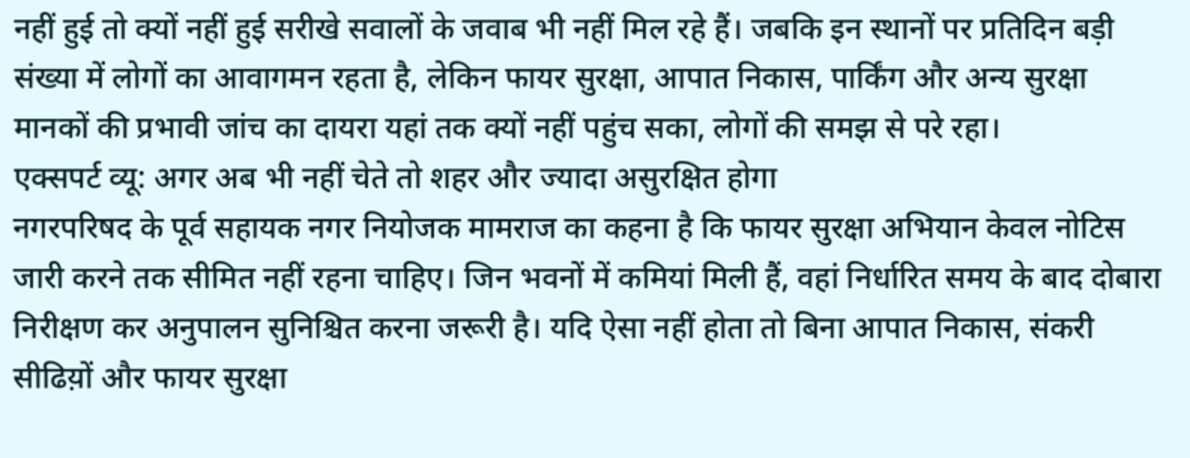नहीं हुई तो क्यों नहीं हुई सरीखे सवालों के जवाब भी नहीं मिल रहे हैं। जबकि इन स्थानों पर प्रतिदिन बड़ी संख्या में लोगों का आवागमन रहता है, लेकिन फायर सुरक्षा, आपात निकास, पार्किंग और अन्य सुरक्षा मानकों की प्रभावी जांच का दायरा यहां तक क्यों नहीं पहुंच सका, लोगों की समझ से परे रहा।
एक्सपर्ट व्यू: अगर अब भी नहीं चेते तो शहर और ज्यादा असुरक्षित होगा
नगरपरिषद के पूर्व सहायक नगर नियोजक मामराज का कहना है कि फायर सुरक्षा अभियान केवल नोटिस जारी करने तक सीमित नहीं रहना चाहिए। जिन भवनों में कमियां मिली हैं, वहां निर्धारित समय के बाद दोबारा निरीक्षण कर अनुपालन सुनिश्चित करना जरूरी है। यदि ऐसा नहीं होता तो बिना आपात निकास, संकरी सीढिय़ों और फायर सुरक्षा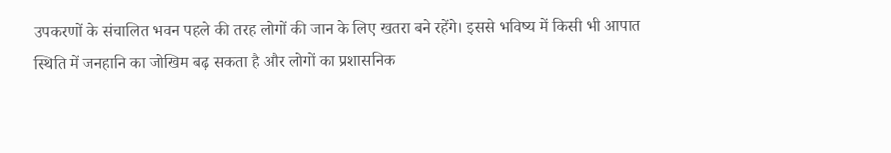उपकरणों के संचालित भवन पहले की तरह लोगों की जान के लिए खतरा बने रहेंगे। इससे भविष्य में किसी भी आपात स्थिति में जनहानि का जोखिम बढ़ सकता है और लोगों का प्रशासनिक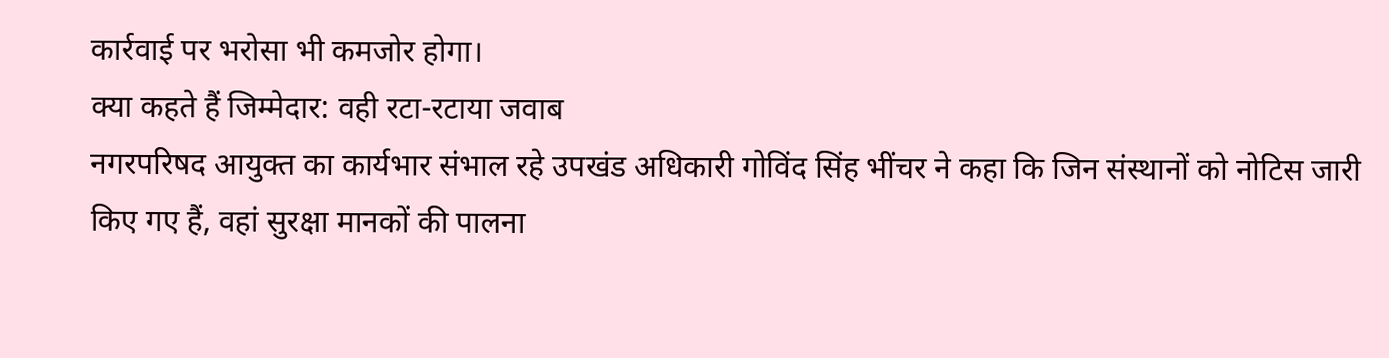कार्रवाई पर भरोसा भी कमजोर होगा।
क्या कहते हैं जिम्मेदार: वही रटा-रटाया जवाब
नगरपरिषद आयुक्त का कार्यभार संभाल रहे उपखंड अधिकारी गोविंद सिंह भींचर ने कहा कि जिन संस्थानों को नोटिस जारी किए गए हैं, वहां सुरक्षा मानकों की पालना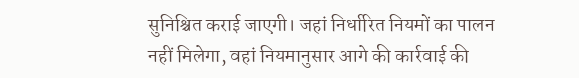सुनिश्चित कराई जाएगी। जहां निर्धारित नियमों का पालन नहीं मिलेगा, वहां नियमानुसार आगे की कार्रवाई की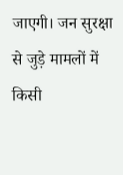जाएगी। जन सुरक्षा से जुड़े मामलों में किसी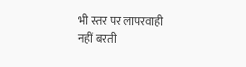भी स्तर पर लापरवाही नहीं बरती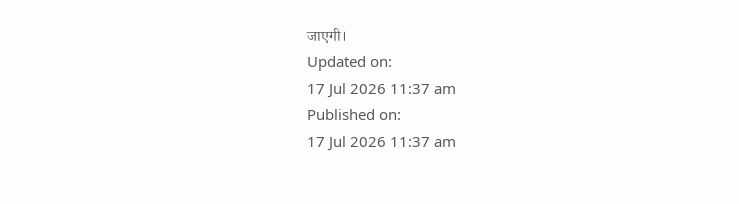जाएगी।
Updated on:
17 Jul 2026 11:37 am
Published on:
17 Jul 2026 11:37 am